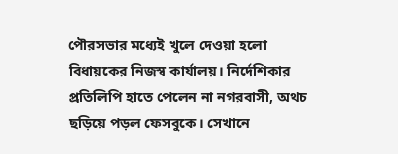পৌরসভার মধ্যেই খুলে দেওয়া হলো বিধায়কের নিজস্ব কার্যালয়। নির্দেশিকার প্রতিলিপি হাতে পেলেন না নগরবাসী, অথচ ছড়িয়ে পড়ল ফেসবুকে। সেখানে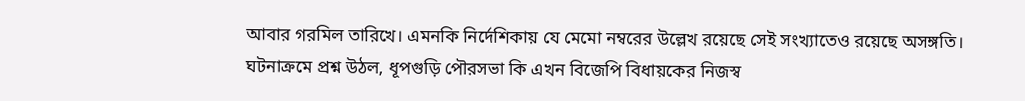আবার গরমিল তারিখে। এমনকি নির্দেশিকায় যে মেমো নম্বরের উল্লেখ রয়েছে সেই সংখ্যাতেও রয়েছে অসঙ্গতি।
ঘটনাক্রমে প্রশ্ন উঠল, ধূপগুড়ি পৌরসভা কি এখন বিজেপি বিধায়কের নিজস্ব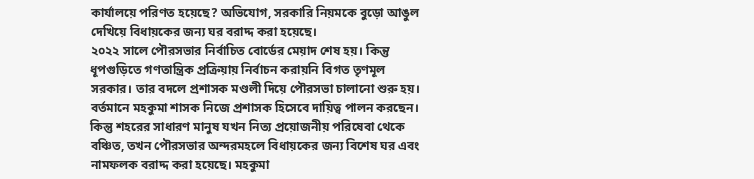কার্যালয়ে পরিণত হয়েছে? অভিযোগ, সরকারি নিয়মকে বুড়ো আঙুল দেখিয়ে বিধায়কের জন্য ঘর বরাদ্দ করা হয়েছে।
২০২২ সালে পৌরসভার নির্বাচিত বোর্ডের মেয়াদ শেষ হয়। কিন্তু ধূপগুড়িতে গণতান্ত্রিক প্রক্রিয়ায় নির্বাচন করায়নি বিগত তৃণমূল সরকার। তার বদলে প্রশাসক মণ্ডলী দিয়ে পৌরসভা চালানো শুরু হয়। বর্তমানে মহকুমা শাসক নিজে প্রশাসক হিসেবে দায়িত্ব পালন করছেন।
কিন্তু শহরের সাধারণ মানুষ যখন নিত্য প্রয়োজনীয় পরিষেবা থেকে বঞ্চিত, তখন পৌরসভার অন্দরমহলে বিধায়কের জন্য বিশেষ ঘর এবং নামফলক বরাদ্দ করা হয়েছে। মহকুমা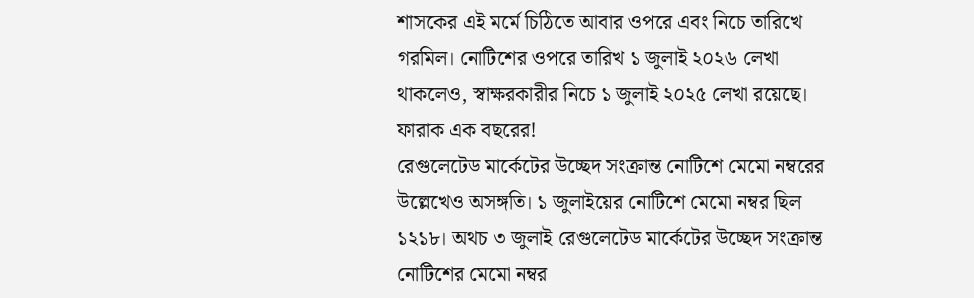শাসকের এই মর্মে চিঠিতে আবার ওপরে এবং নিচে তারিখে গরমিল। নোটিশের ওপরে তারিখ ১ জুলাই ২০২৬ লেখা থাকলেও, স্বাক্ষরকারীর নিচে ১ জুলাই ২০২৫ লেখা রয়েছে। ফারাক এক বছরের!
রেগুলেটেড মার্কেটের উচ্ছেদ সংক্রান্ত নোটিশে মেমো নম্বরের উল্লেখেও অসঙ্গতি। ১ জুলাইয়ের নোটিশে মেমো নম্বর ছিল ১২১৮। অথচ ৩ জুলাই রেগুলেটেড মার্কেটের উচ্ছেদ সংক্রান্ত নোটিশের মেমো নম্বর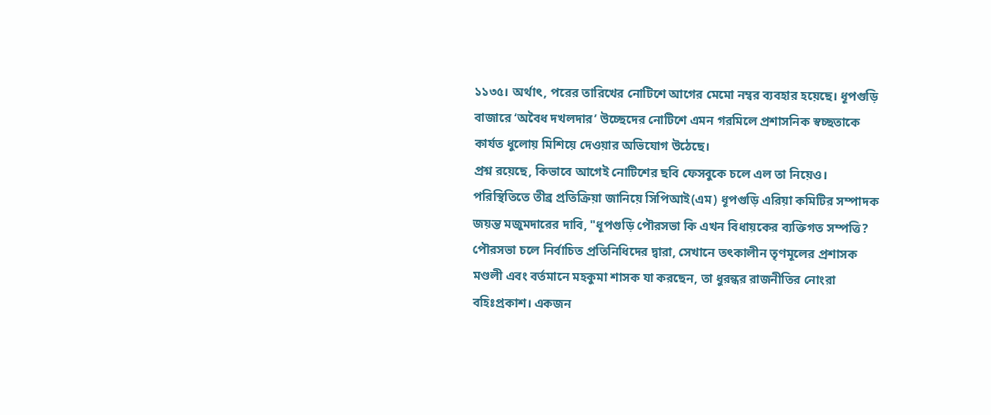১১৩৫। অর্থাৎ, পরের তারিখের নোটিশে আগের মেমো নম্বর ব্যবহার হয়েছে। ধূপগুড়ি বাজারে ‘অবৈধ দখলদার’ উচ্ছেদের নোটিশে এমন গরমিলে প্রশাসনিক স্বচ্ছতাকে কার্যত ধুলোয় মিশিয়ে দেওয়ার অভিযোগ উঠেছে।
প্রশ্ন রয়েছে, কিভাবে আগেই নোটিশের ছবি ফেসবুকে চলে এল তা নিয়েও।
পরিস্থিতিতে তীব্র প্রতিক্রিয়া জানিয়ে সিপিআই(এম) ধূপগুড়ি এরিয়া কমিটির সম্পাদক জয়ন্ত মজুমদারের দাবি, "ধূপগুড়ি পৌরসভা কি এখন বিধায়কের ব্যক্তিগত সম্পত্তি? পৌরসভা চলে নির্বাচিত প্রতিনিধিদের দ্বারা, সেখানে তৎকালীন তৃণমূলের প্রশাসক মণ্ডলী এবং বর্তমানে মহকুমা শাসক যা করছেন, তা ধুরন্ধর রাজনীতির নোংরা বহিঃপ্রকাশ। একজন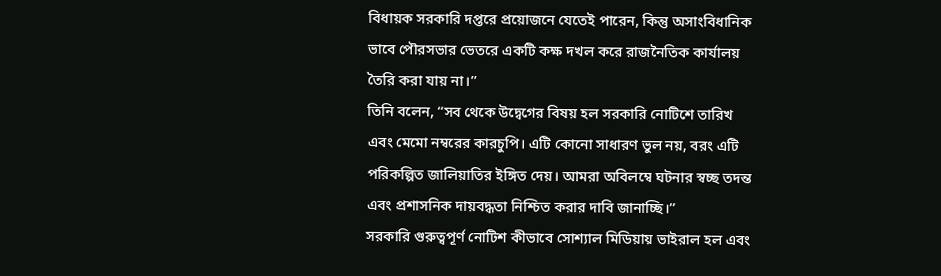বিধায়ক সরকারি দপ্তরে প্রয়োজনে যেতেই পারেন, কিন্তু অসাংবিধানিক ভাবে পৌরসভার ভেতরে একটি কক্ষ দখল করে রাজনৈতিক কার্যালয় তৈরি করা যায় না।’’
তিনি বলেন, ‘‘সব থেকে উদ্বেগের বিষয় হল সরকারি নোটিশে তারিখ এবং মেমো নম্বরের কারচুপি। এটি কোনো সাধারণ ভুল নয়, বরং এটি পরিকল্পিত জালিয়াতির ইঙ্গিত দেয়। আমরা অবিলম্বে ঘটনার স্বচ্ছ তদন্ত এবং প্রশাসনিক দায়বদ্ধতা নিশ্চিত করার দাবি জানাচ্ছি।’’
সরকারি গুরুত্বপূর্ণ নোটিশ কীভাবে সোশ্যাল মিডিয়ায় ভাইরাল হল এবং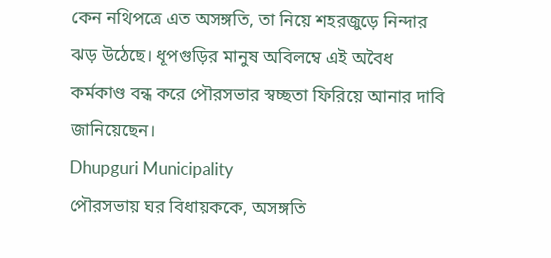কেন নথিপত্রে এত অসঙ্গতি, তা নিয়ে শহরজুড়ে নিন্দার ঝড় উঠেছে। ধূপগুড়ির মানুষ অবিলম্বে এই অবৈধ কর্মকাণ্ড বন্ধ করে পৌরসভার স্বচ্ছতা ফিরিয়ে আনার দাবি জানিয়েছেন।
Dhupguri Municipality
পৌরসভায় ঘর বিধায়ককে, অসঙ্গতি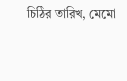চিঠির তারিখ, মেমো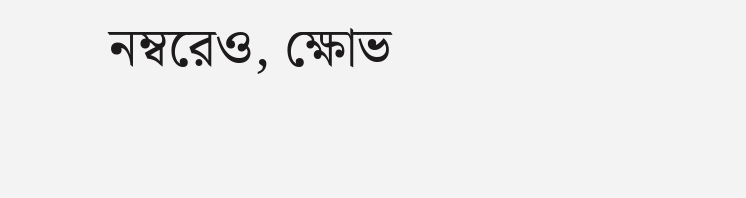নম্বরেও, ক্ষোভ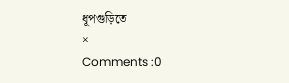ধূপগুড়িতে
×
Comments :0